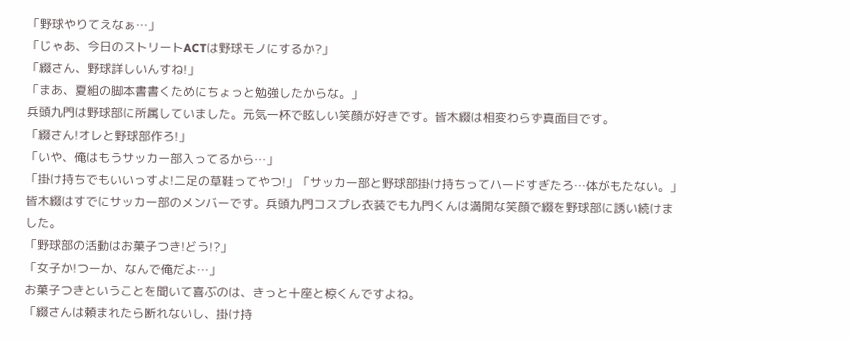「野球やりてえなぁ…」
「じゃあ、今日のストリートACTは野球モノにするか?」
「綴さん、野球詳しいんすね!」
「まあ、夏組の脚本書書くためにちょっと勉強したからな。」
兵頭九門は野球部に所属していました。元気一杯で眩しい笑顔が好きです。皆木綴は相変わらず真面目です。
「綴さん!オレと野球部作ろ!」
「いや、俺はもうサッカー部入ってるから…」
「掛け持ちでもいいっすよ!二足の草鞋ってやつ!」「サッカー部と野球部掛け持ちってハードすぎたろ…体がもたない。」
皆木綴はすでにサッカー部のメンバーです。兵頭九門コスプレ衣装でも九門くんは満開な笑顔で綴を野球部に誘い続けました。
「野球部の活動はお菓子つき!どう!?」
「女子か!つーか、なんで俺だよ…」
お菓子つきということを聞いて喜ぶのは、きっと十座と椋くんですよね。
「綴さんは頼まれたら断れないし、掛け持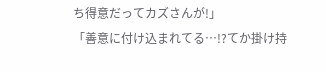ち得意だってカズさんが!」
「善意に付け込まれてる…!?てか掛け持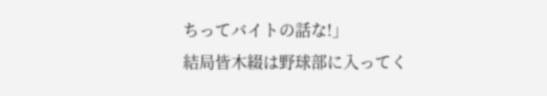ちってバイトの話な!」
結局皆木綴は野球部に入ってく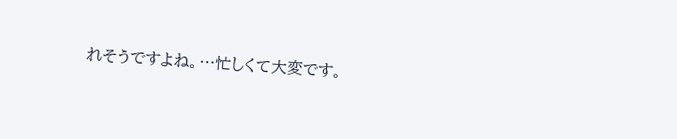れそうですよね。…忙しくて大変です。